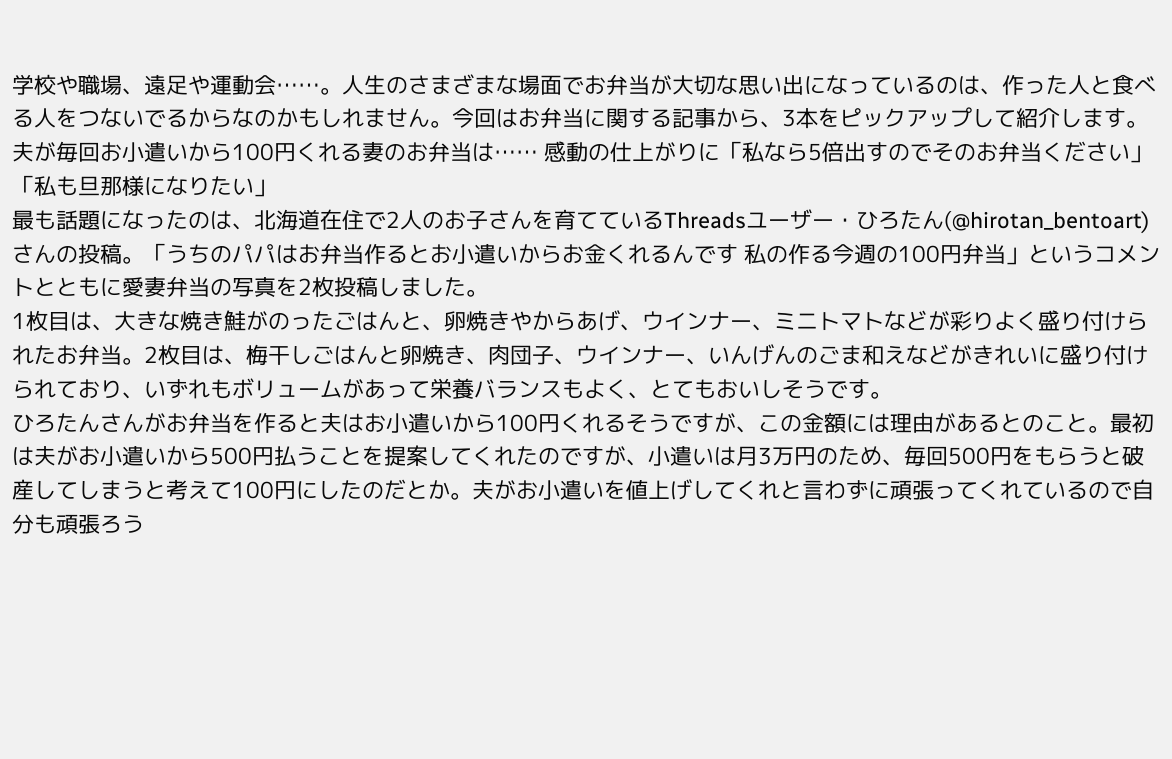学校や職場、遠足や運動会……。人生のさまざまな場面でお弁当が大切な思い出になっているのは、作った人と食べる人をつないでるからなのかもしれません。今回はお弁当に関する記事から、3本をピックアップして紹介します。
夫が毎回お小遣いから100円くれる妻のお弁当は…… 感動の仕上がりに「私なら5倍出すのでそのお弁当ください」「私も旦那様になりたい」
最も話題になったのは、北海道在住で2人のお子さんを育てているThreadsユーザー・ひろたん(@hirotan_bentoart)さんの投稿。「うちのパパはお弁当作るとお小遣いからお金くれるんです 私の作る今週の100円弁当」というコメントとともに愛妻弁当の写真を2枚投稿しました。
1枚目は、大きな焼き鮭がのったごはんと、卵焼きやからあげ、ウインナー、ミニトマトなどが彩りよく盛り付けられたお弁当。2枚目は、梅干しごはんと卵焼き、肉団子、ウインナー、いんげんのごま和えなどがきれいに盛り付けられており、いずれもボリュームがあって栄養バランスもよく、とてもおいしそうです。
ひろたんさんがお弁当を作ると夫はお小遣いから100円くれるそうですが、この金額には理由があるとのこと。最初は夫がお小遣いから500円払うことを提案してくれたのですが、小遣いは月3万円のため、毎回500円をもらうと破産してしまうと考えて100円にしたのだとか。夫がお小遣いを値上げしてくれと言わずに頑張ってくれているので自分も頑張ろう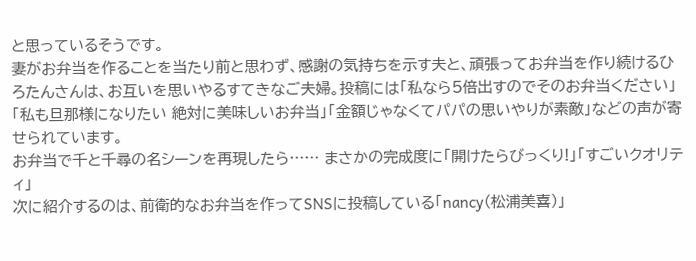と思っているそうです。
妻がお弁当を作ることを当たり前と思わず、感謝の気持ちを示す夫と、頑張ってお弁当を作り続けるひろたんさんは、お互いを思いやるすてきなご夫婦。投稿には「私なら5倍出すのでそのお弁当ください」「私も旦那様になりたい 絶対に美味しいお弁当」「金額じゃなくてパパの思いやりが素敵」などの声が寄せられています。
お弁当で千と千尋の名シーンを再現したら…… まさかの完成度に「開けたらびっくり!」「すごいクオリティ」
次に紹介するのは、前衛的なお弁当を作ってSNSに投稿している「nancy(松浦美喜)」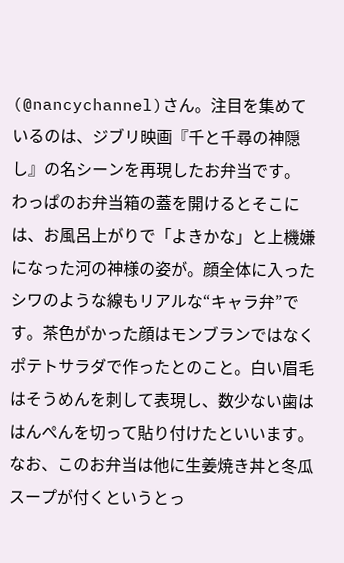(@nancychannel)さん。注目を集めているのは、ジブリ映画『千と千尋の神隠し』の名シーンを再現したお弁当です。
わっぱのお弁当箱の蓋を開けるとそこには、お風呂上がりで「よきかな」と上機嫌になった河の神様の姿が。顔全体に入ったシワのような線もリアルな“キャラ弁”です。茶色がかった顔はモンブランではなくポテトサラダで作ったとのこと。白い眉毛はそうめんを刺して表現し、数少ない歯ははんぺんを切って貼り付けたといいます。なお、このお弁当は他に生姜焼き丼と冬瓜スープが付くというとっ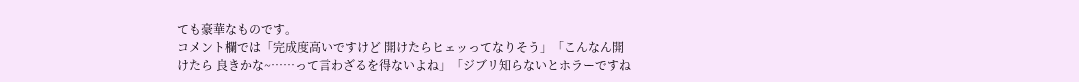ても豪華なものです。
コメント欄では「完成度高いですけど 開けたらヒェッってなりそう」「こんなん開けたら 良きかな~……って言わざるを得ないよね」「ジブリ知らないとホラーですね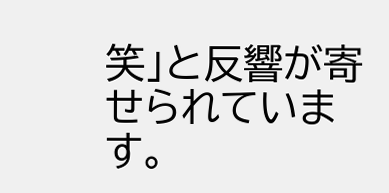笑」と反響が寄せられています。